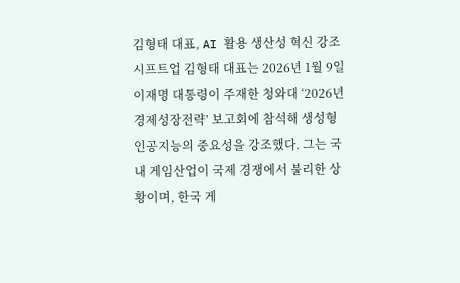김형태 대표, AI 활용 생산성 혁신 강조
시프트업 김형태 대표는 2026년 1월 9일 이재명 대통령이 주재한 청와대 ‘2026년 경제성장전략’ 보고회에 참석해 생성형 인공지능의 중요성을 강조했다. 그는 국내 게임산업이 국제 경쟁에서 불리한 상황이며, 한국 게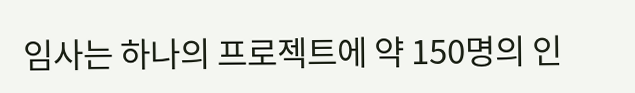임사는 하나의 프로젝트에 약 150명의 인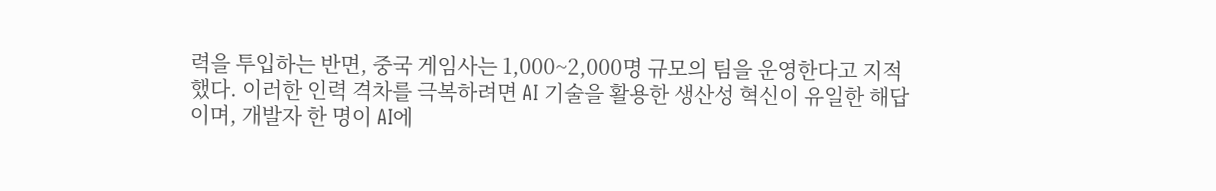력을 투입하는 반면, 중국 게임사는 1,000~2,000명 규모의 팀을 운영한다고 지적했다. 이러한 인력 격차를 극복하려면 AI 기술을 활용한 생산성 혁신이 유일한 해답이며, 개발자 한 명이 AI에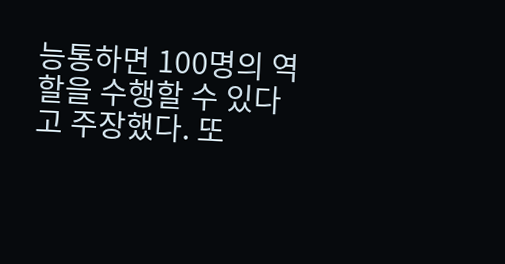능통하면 100명의 역할을 수행할 수 있다고 주장했다. 또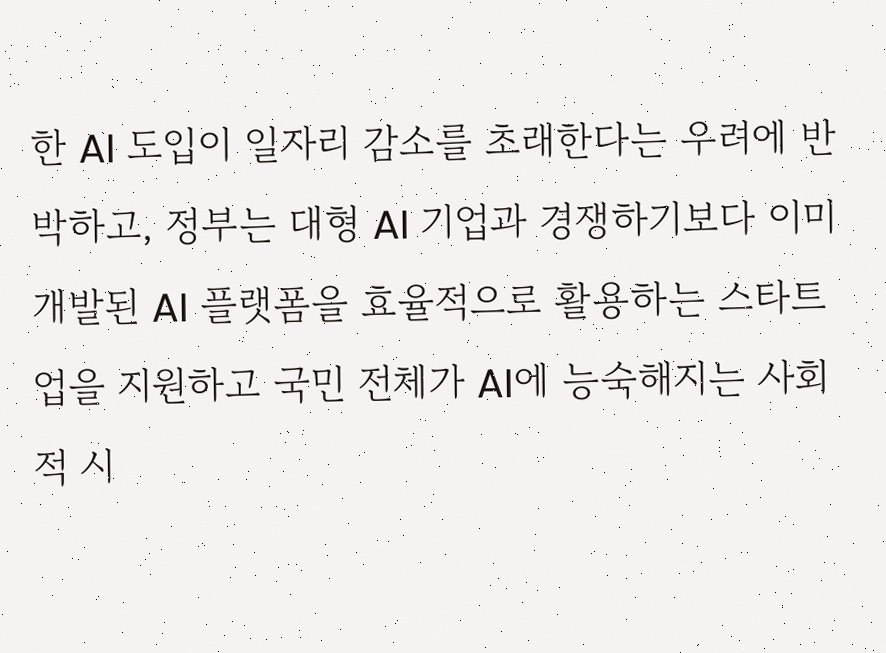한 AI 도입이 일자리 감소를 초래한다는 우려에 반박하고, 정부는 대형 AI 기업과 경쟁하기보다 이미 개발된 AI 플랫폼을 효율적으로 활용하는 스타트업을 지원하고 국민 전체가 AI에 능숙해지는 사회적 시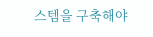스템을 구축해야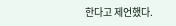한다고 제언했다.